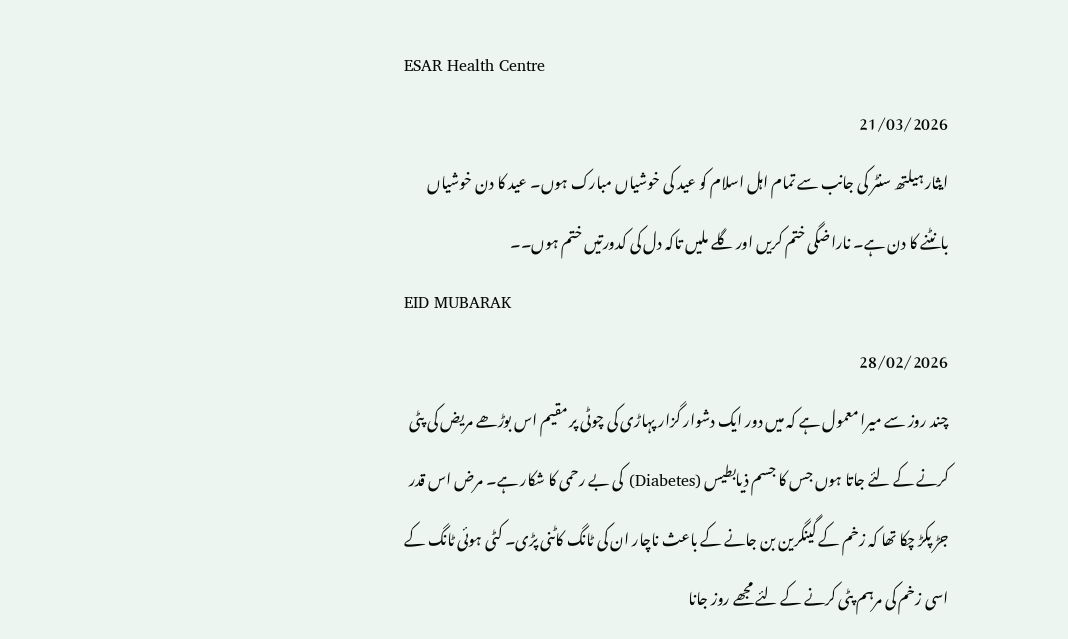ESAR Health Centre
21/03/2026
ایثار ہیلتھ سنٹر کی جانب سے تمام اہل اسلام کو عید کی خوشیاں مبارک ہوں۔ عید کا دن خوشیاں بانٹنے کا دن ہے۔ ناراضگی ختم کریں اور گلے ملیں تاکہ دل کی کدورتیں ختم ہوں۔۔
EID MUBARAK
28/02/2026
چند روز سے میرا معمول ہے کہ میں دور ایک دشوار گزار پہاڑی کی چوٹی پر مقیم اس بوڑھے مریض کی پٹی کرنے کے لئے جاتا ہوں جس کا جسم ذیابطیس (Diabetes) کی بے رحمی کا شکار ہے۔ مرض اس قدر جڑ پکڑ چکا تھا کہ زخم کے گینگرین بن جانے کے باعث ناچار ان کی ٹانگ کاٹنی پڑی۔ کٹی ہوئی ٹانگ کے اسی زخم کی مرہم پٹی کرنے کے لئے مجھے روز جانا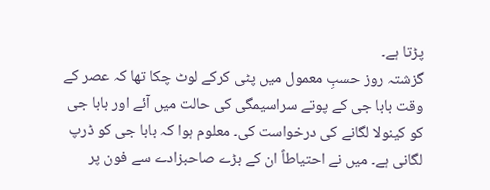پڑتا ہے۔
گزشتہ روز حسبِ معمول میں پٹی کرکے لوٹ چکا تھا کہ عصر کے وقت بابا جی کے پوتے سراسیمگی کی حالت میں آئے اور بابا جی کو کینولا لگانے کی درخواست کی۔ معلوم ہوا کہ بابا جی کو ڈرپ لگانی ہے۔ میں نے احتیاطاً ان کے بڑے صاحبزادے سے فون پر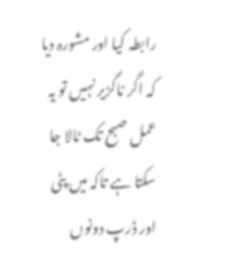رابطہ کیا اور مشورہ دیا کہ اگر ناگزیر نہیں تو یہ عمل صبح تک ٹالا جا سکتا ہے تاکہ میں پٹی اور ڈرپ دونوں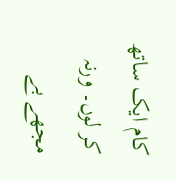کام ایک ساتھ کر لوں۔ ورنہ مجھے بے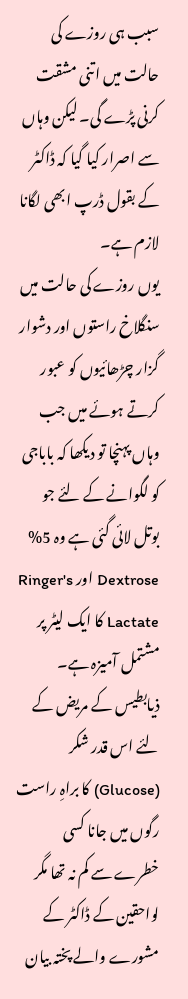سبب ہی روزے کی حالت میں اتنی مشقت کرنی پڑے گی۔ لیکن وہاں سے اصرار کیا گیا کہ ڈاکٹر کے بقول ڈرپ ابھی لگانا لازم ہے۔
یوں روزے کی حالت میں سنگلاخ راستوں اور دشوار گزار چڑھائیوں کو عبور کرتے ہوئے میں جب وہاں پہنچا تو دیکھا کہ باباجی کو لگوانے کے لئے جو بوتل لائی گئی ہے وہ 5% Dextrose اور Ringer's Lactate کا ایک لیٹر پر مشتمل آمیزہ ہے۔ ذیابطیس کے مریض کے لئے اس قدر شکر (Glucose) کا براہِ راست رگوں میں جانا کسی خطرے سے کم نہ تھا مگر لواحقین کے ڈاکٹر کے مشورے والے پختہ بیان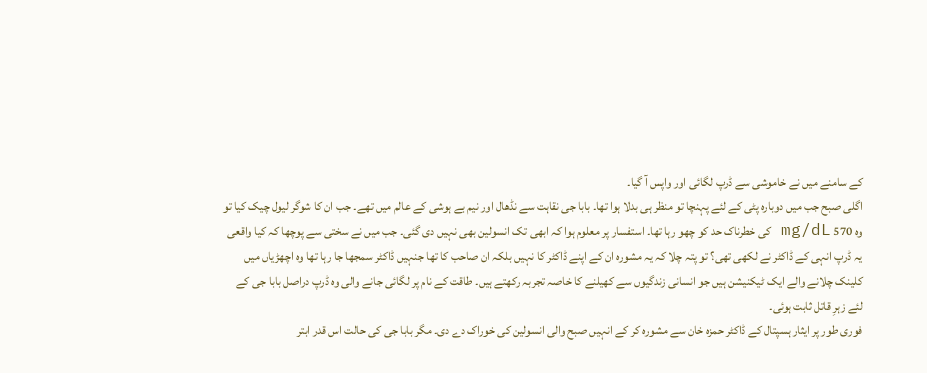کے سامنے میں نے خاموشی سے ڈرپ لگائی اور واپس آ گیا۔
اگلی صبح جب میں دوبارہ پٹی کے لئے پہنچا تو منظر ہی بدلا ہوا تھا۔ بابا جی نقاہت سے نڈھال اور نیم بے ہوشی کے عالم میں تھے۔ جب ان کا شوگر لیول چیک کیا تو وہ 570 mg/dL کی خطرناک حد کو چھو رہا تھا۔ استفسار پر معلوم ہوا کہ ابھی تک انسولین بھی نہیں دی گئی۔ جب میں نے سختی سے پوچھا کہ کیا واقعی یہ ڈرپ انہی کے ڈاکٹر نے لکھی تھی؟ تو پتہ چلا کہ یہ مشورہ ان کے اپنے ڈاکٹر کا نہیں بلکہ ان صاحب کا تھا جنہیں ڈاکٹر سمجھا جا رہا تھا وہ اچھڑیاں میں کلینک چلانے والے ایک ٹیکنیشن ہیں جو انسانی زندگیوں سے کھیلنے کا خاصہ تجربہ رکھتے ہیں۔ طاقت کے نام پر لگائی جانے والی وہ ڈرپ دراصل بابا جی کے لئے زہرِ قاتل ثابت ہوئی۔
فوری طور پر ایثار ہسپتال کے ڈاکٹر حمزہ خان سے مشورہ کر کے انہیں صبح والی انسولین کی خوراک دے دی۔ مگر بابا جی کی حالت اس قدر ابتر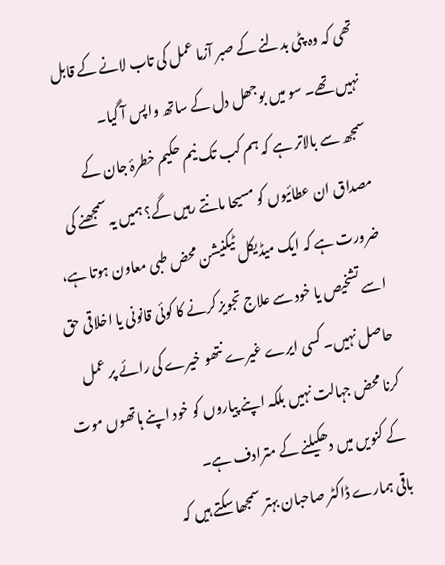تھی کہ وہ پٹی بدلنے کے صبر آزما عمل کی تاب لانے کے قابل نہیں تھے۔ سو میں بوجھل دل کے ساتھ واپس آ گیا۔
سمجھ سے بالاتر ہے کہ ہم کب تک نیم حکیم خطرۂ جان کے مصداق ان عطائیوں کو مسیحا مانتے رہیں گے؟ ہمیں یہ سمجھنے کی ضرورت ہے کہ ایک میڈیکل ٹیکنیشن محض طبی معاون ہوتا ہے، اسے تشخیص یا خود سے علاج تجویز کرنے کا کوئی قانونی یا اخلاقی حق حاصل نہیں۔ کسی ایرے غیرے نتھو خیرے کی رائے پر عمل کرنا محض جہالت نہیں بلکہ اپنے پیاروں کو خود اپنے ہاتھوں موت کے کنویں میں دھکیلنے کے مترادف ہے۔
باقی ہمارے ڈاکٹر صاحبان بہتر سمجھا سکتے ہیں کہ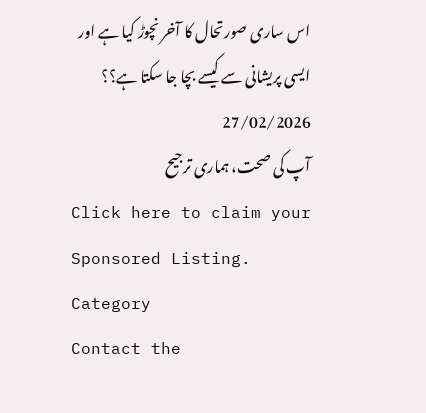اس ساری صورتحال کا آخر نچوڑ کیا ہے اور ایسی پریشانی سے کیسے بچا جا سکتا ہے؟؟
27/02/2026
آپ کی صحت، ہماری ترجیح
Click here to claim your Sponsored Listing.
Category
Contact the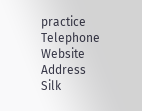practice
Telephone
Website
Address
Silk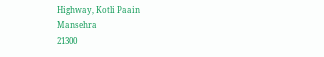Highway, Kotli Paain
Mansehra
21300